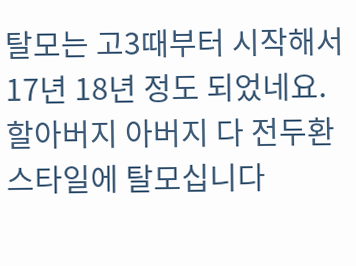탈모는 고3때부터 시작해서 17년 18년 정도 되었네요.
할아버지 아버지 다 전두환 스타일에 탈모십니다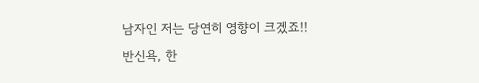남자인 저는 당연히 영향이 크겠죠!!
반신욕, 한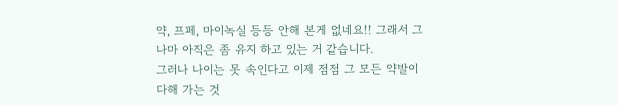약, 프페, 마이녹실 등등 안해 본게 없네요!! 그래서 그나마 아직은 좀 유지 하고 있는 거 같습니다.
그러나 나이는 못 속인다고 이제 점점 그 모든 약발이 다해 가는 것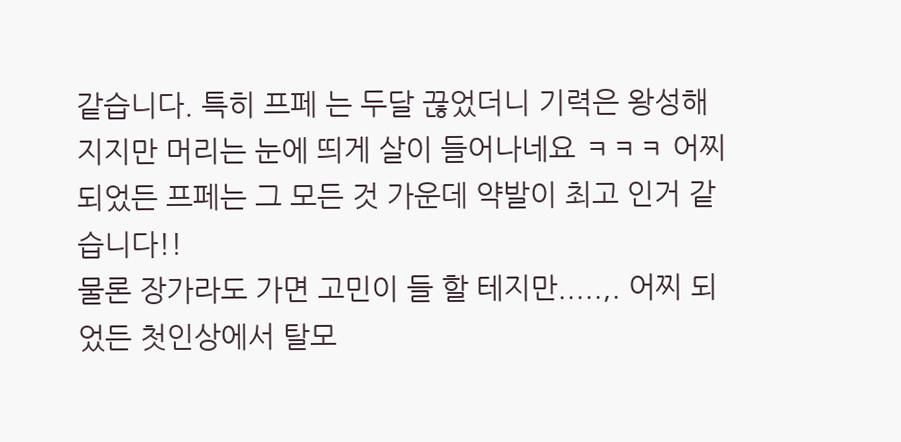같습니다. 특히 프페 는 두달 끊었더니 기력은 왕성해지지만 머리는 눈에 띄게 살이 들어나네요 ㅋㅋㅋ 어찌되었든 프페는 그 모든 것 가운데 약발이 최고 인거 같습니다!!
물론 장가라도 가면 고민이 들 할 테지만.....,. 어찌 되었든 첫인상에서 탈모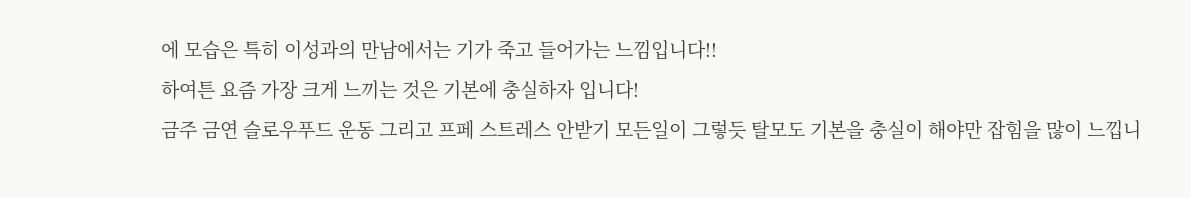에 모습은 특히 이성과의 만남에서는 기가 죽고 들어가는 느낌입니다!!
하여튼 요즘 가장 크게 느끼는 것은 기본에 충실하자 입니다!
금주 금연 슬로우푸드 운동 그리고 프페 스트레스 안받기 모든일이 그렇듯 탈모도 기본을 충실이 해야만 잡힘을 많이 느낍니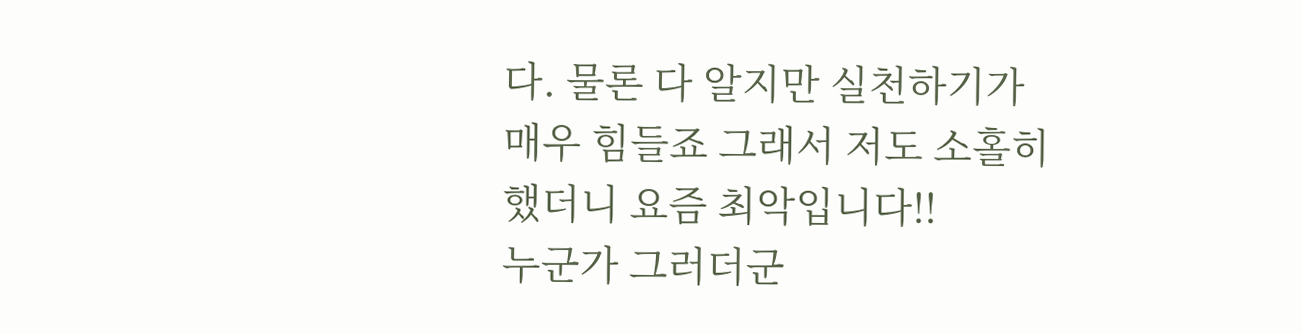다. 물론 다 알지만 실천하기가 매우 힘들죠 그래서 저도 소홀히 했더니 요즘 최악입니다!!
누군가 그러더군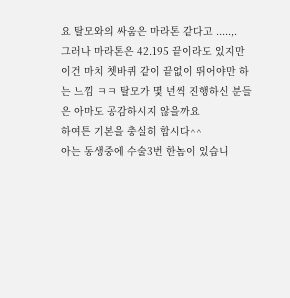요 탈모와의 싸움은 마라톤 같다고 .....,.
그러나 마라톤은 42.195 끝이라도 있지만 이건 마치 쳇바퀴 같이 끝없이 뛰어야만 하는 느낌 ㅋㅋ 탈모가 몇 년씩 진행하신 분들은 아마도 공감하시지 않을까요
하여튼 기본을 충실히 합시다^^
아는 동생중에 수술3번 한놈이 있습니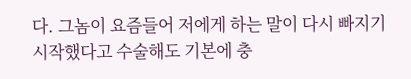다. 그놈이 요즘들어 저에게 하는 말이 다시 빠지기 시작했다고 수술해도 기본에 충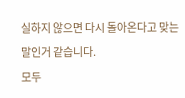실하지 않으면 다시 돌아온다고 맞는 말인거 같습니다.
모두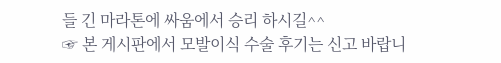들 긴 마라톤에 싸움에서 승리 하시길^^
☞ 본 게시판에서 모발이식 수술 후기는 신고 바랍니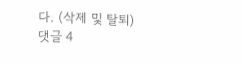다. (삭제 및 탈퇴)
댓글 4